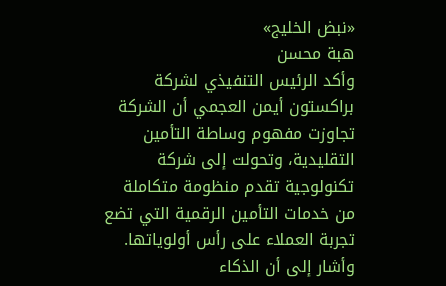«نبض الخليج»
هبة محسن
وأكد الرئيس التنفيذي لشركة براكستون أيمن العجمي أن الشركة تجاوزت مفهوم وساطة التأمين التقليدية، وتحولت إلى شركة تكنولوجية تقدم منظومة متكاملة من خدمات التأمين الرقمية التي تضع تجربة العملاء على رأس أولوياتها. وأشار إلى أن الذكاء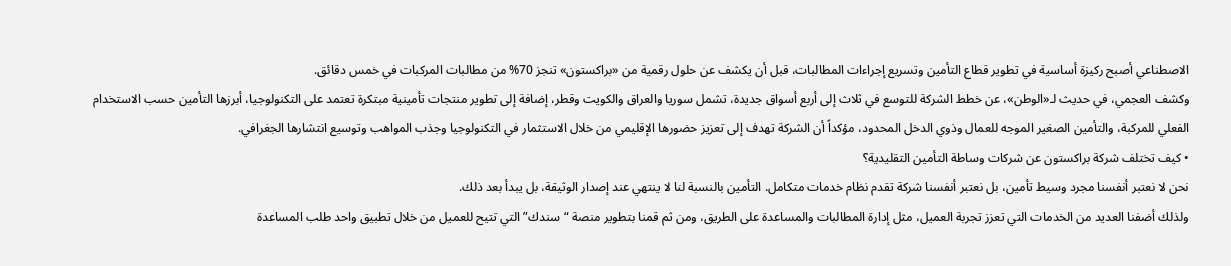الاصطناعي أصبح ركيزة أساسية في تطوير قطاع التأمين وتسريع إجراءات المطالبات، قبل أن يكشف عن حلول رقمية من «براكستون» تنجز 70% من مطالبات المركبات في خمس دقائق.
وكشف العجمي، في حديث لـ«الوطن»، عن خطط الشركة للتوسع في ثلاث إلى أربع أسواق جديدة، تشمل سوريا والعراق والكويت وقطر، إضافة إلى تطوير منتجات تأمينية مبتكرة تعتمد على التكنولوجيا، أبرزها التأمين حسب الاستخدام الفعلي للمركبة، والتأمين الصغير الموجه للعمال وذوي الدخل المحدود، مؤكداً أن الشركة تهدف إلى تعزيز حضورها الإقليمي من خلال الاستثمار في التكنولوجيا وجذب المواهب وتوسيع انتشارها الجغرافي.
• كيف تختلف شركة براكستون عن شركات وساطة التأمين التقليدية؟
نحن لا نعتبر أنفسنا مجرد وسيط تأمين، بل نعتبر أنفسنا شركة تقدم نظام خدمات متكامل. التأمين بالنسبة لنا لا ينتهي عند إصدار الوثيقة، بل يبدأ بعد ذلك.
ولذلك أضفنا العديد من الخدمات التي تعزز تجربة العميل، مثل إدارة المطالبات والمساعدة على الطريق، ومن ثم قمنا بتطوير منصة “سندك” التي تتيح للعميل من خلال تطبيق واحد طلب المساعدة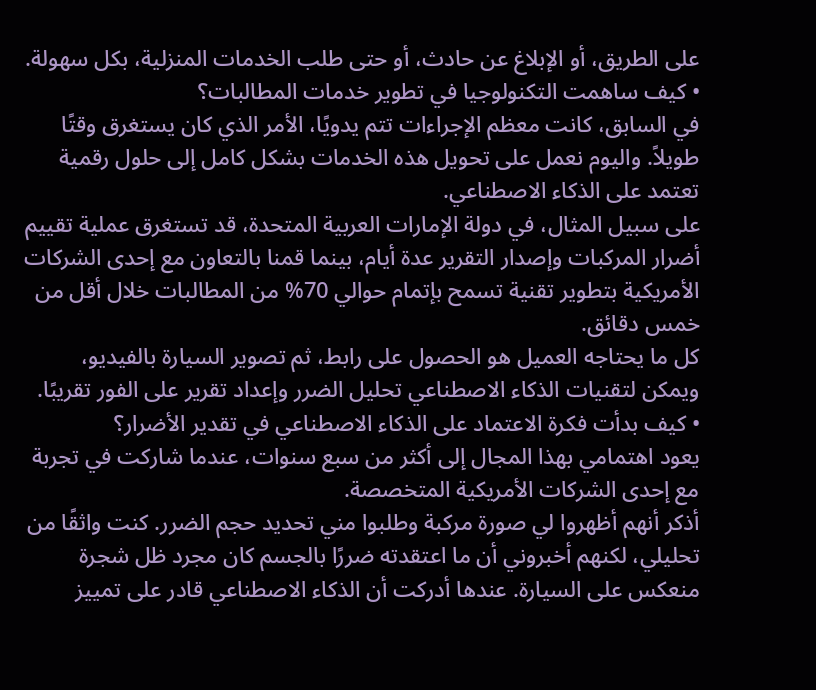على الطريق، أو الإبلاغ عن حادث، أو حتى طلب الخدمات المنزلية، بكل سهولة.
• كيف ساهمت التكنولوجيا في تطوير خدمات المطالبات؟
في السابق، كانت معظم الإجراءات تتم يدويًا، الأمر الذي كان يستغرق وقتًا طويلاً. واليوم نعمل على تحويل هذه الخدمات بشكل كامل إلى حلول رقمية تعتمد على الذكاء الاصطناعي.
على سبيل المثال، في دولة الإمارات العربية المتحدة، قد تستغرق عملية تقييم أضرار المركبات وإصدار التقرير عدة أيام، بينما قمنا بالتعاون مع إحدى الشركات الأمريكية بتطوير تقنية تسمح بإتمام حوالي 70% من المطالبات خلال أقل من خمس دقائق.
كل ما يحتاجه العميل هو الحصول على رابط، ثم تصوير السيارة بالفيديو، ويمكن لتقنيات الذكاء الاصطناعي تحليل الضرر وإعداد تقرير على الفور تقريبًا.
• كيف بدأت فكرة الاعتماد على الذكاء الاصطناعي في تقدير الأضرار؟
يعود اهتمامي بهذا المجال إلى أكثر من سبع سنوات، عندما شاركت في تجربة مع إحدى الشركات الأمريكية المتخصصة.
أذكر أنهم أظهروا لي صورة مركبة وطلبوا مني تحديد حجم الضرر. كنت واثقًا من تحليلي، لكنهم أخبروني أن ما اعتقدته ضررًا بالجسم كان مجرد ظل شجرة منعكس على السيارة. عندها أدركت أن الذكاء الاصطناعي قادر على تمييز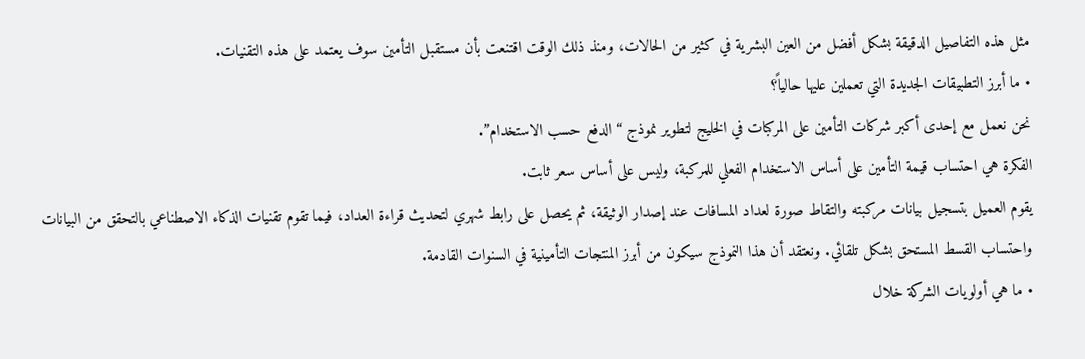مثل هذه التفاصيل الدقيقة بشكل أفضل من العين البشرية في كثير من الحالات، ومنذ ذلك الوقت اقتنعت بأن مستقبل التأمين سوف يعتمد على هذه التقنيات.
• ما أبرز التطبيقات الجديدة التي تعملين عليها حالياً؟
نحن نعمل مع إحدى أكبر شركات التأمين على المركبات في الخليج لتطوير نموذج “الدفع حسب الاستخدام”.
الفكرة هي احتساب قيمة التأمين على أساس الاستخدام الفعلي للمركبة، وليس على أساس سعر ثابت.
يقوم العميل بتسجيل بيانات مركبته والتقاط صورة لعداد المسافات عند إصدار الوثيقة، ثم يحصل على رابط شهري لتحديث قراءة العداد، فيما تقوم تقنيات الذكاء الاصطناعي بالتحقق من البيانات واحتساب القسط المستحق بشكل تلقائي. ونعتقد أن هذا النموذج سيكون من أبرز المنتجات التأمينية في السنوات القادمة.
• ما هي أولويات الشركة خلال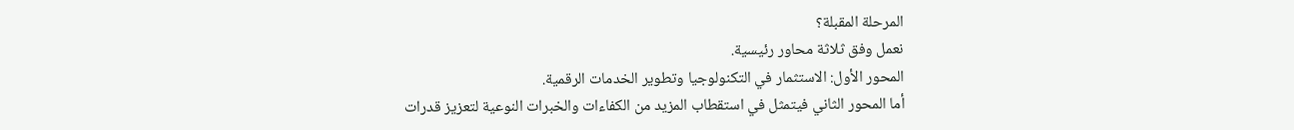المرحلة المقبلة؟
نعمل وفق ثلاثة محاور رئيسية.
المحور الأول: الاستثمار في التكنولوجيا وتطوير الخدمات الرقمية.
أما المحور الثاني فيتمثل في استقطاب المزيد من الكفاءات والخبرات النوعية لتعزيز قدرات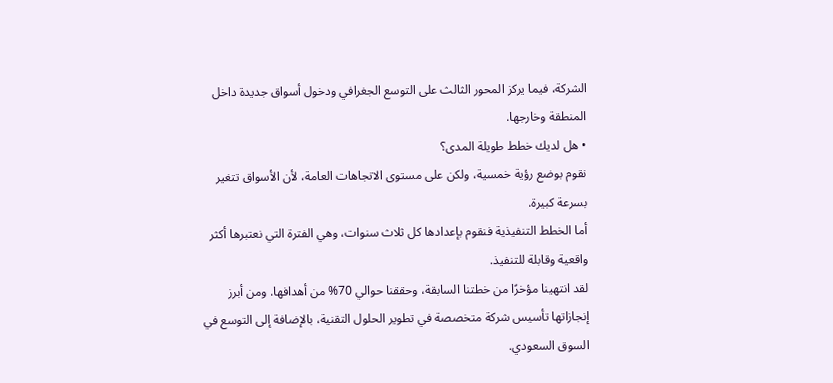الشركة، فيما يركز المحور الثالث على التوسع الجغرافي ودخول أسواق جديدة داخل المنطقة وخارجها.
• هل لديك خطط طويلة المدى؟
نقوم بوضع رؤية خمسية، ولكن على مستوى الاتجاهات العامة، لأن الأسواق تتغير بسرعة كبيرة.
أما الخطط التنفيذية فنقوم بإعدادها كل ثلاث سنوات، وهي الفترة التي نعتبرها أكثر واقعية وقابلة للتنفيذ.
لقد انتهينا مؤخرًا من خطتنا السابقة، وحققنا حوالي 70% من أهدافها. ومن أبرز إنجازاتها تأسيس شركة متخصصة في تطوير الحلول التقنية، بالإضافة إلى التوسع في السوق السعودي.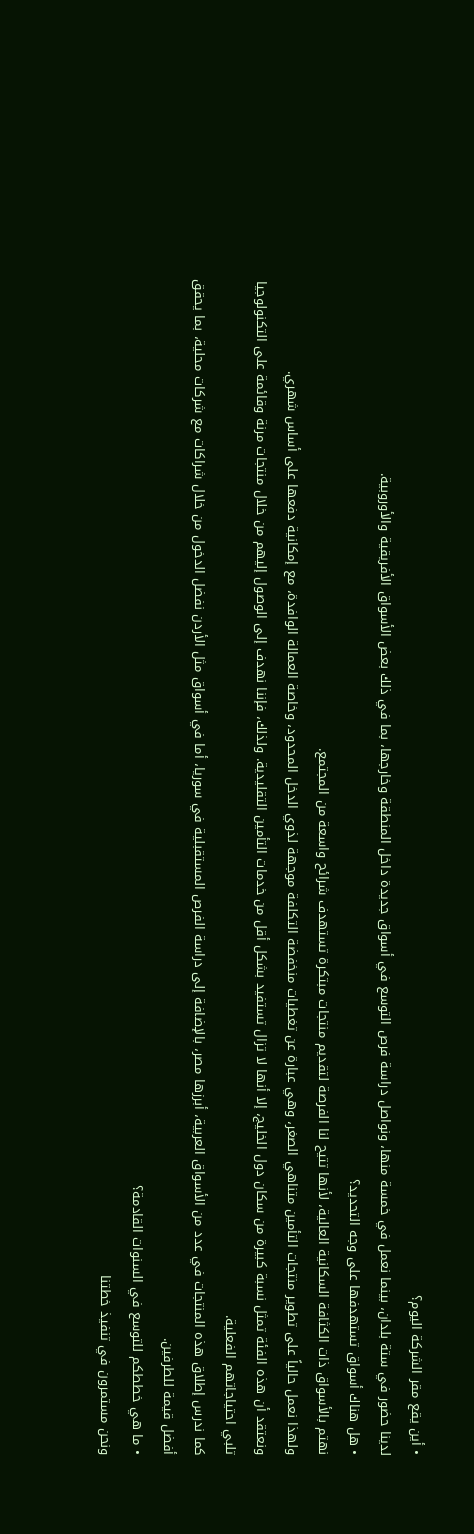• أين يقع مقر الشركة اليوم؟
لدينا حضور في ستة بلدان، بينما نعمل في خمسة منها، ونواصل دراسة فرص التوسع في أسواق جديدة داخل المنطقة وخارجها، بما في ذلك بعض الأسواق الأفريقية والأوروبية.
• هل هناك أسواق تستهدفها على وجه التحديد؟
نهتم بالأسواق ذات الكثافة السكانية العالية، لأنها تتيح لنا الفرصة لتقديم منتجات مبتكرة تستهدف شرائح واسعة من المجتمع.
ولهذا نعمل حالياً على تطوير منتجات التأمين متناهي الصغر، وهي عبارة عن تغطيات منخفضة التكلفة موجهة لذوي الدخل المحدود، وخاصة العمالة الوافدة، مع إمكانية دفعها على أساس شهري.
ونعتقد أن هذه الفئة تمثل نسبة كبيرة من سكان دول الخليج، إلا أنها لا تزال تستفيد بشكل أقل من خدمات التأمين التقليدية. ولذلك، فإننا نهدف إلى الوصول إليهم من خلال منتجات مرنة وقائمة على التكنولوجيا تلبي احتياجاتهم الفعلية.
كما ندرس إطلاق هذه المنتجات في عدد من الأسواق العربية، أبرزها مصر، بالإضافة إلى دراسة الفرص المستقبلية في سوريا، أما في أسواق مثل الأردن نفضل الدخول من خلال شراكات مع شركات محلية، بما يحقق أفضل قيمة للطرفين.
• ما هي خططكم للتوسع في السنوات القادمة؟
ونحن مستمرون في تنفيذ خطتنا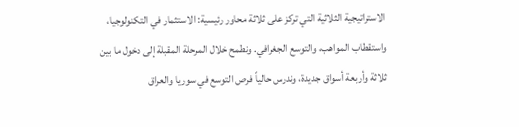الاستراتيجية الثلاثية التي تركز على ثلاثة محاور رئيسية: الاستثمار في التكنولوجيا، واستقطاب المواهب، والتوسع الجغرافي. ونطمح خلال المرحلة المقبلة إلى دخول ما بين ثلاثة وأربعة أسواق جديدة، وندرس حالياً فرص التوسع في سوريا والعراق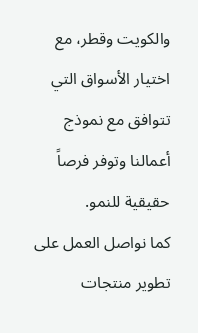والكويت وقطر، مع اختيار الأسواق التي تتوافق مع نموذج أعمالنا وتوفر فرصاً حقيقية للنمو.
كما نواصل العمل على تطوير منتجات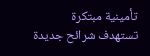تأمينية مبتكرة تستهدف شرائح جديدة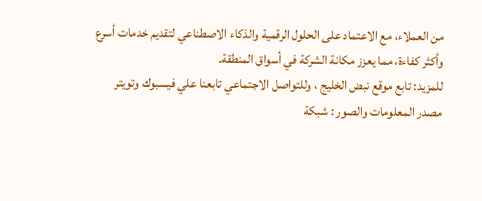من العملاء، مع الاعتماد على الحلول الرقمية والذكاء الاصطناعي لتقديم خدمات أسرع وأكثر كفاءة، مما يعزز مكانة الشركة في أسواق المنطقة.
للمزيد: تابع موقع نبض الخليج ، وللتواصل الاجتماعي تابعنا علي فيسبوك وتويتر
مصدر المعلومات والصور : شبكة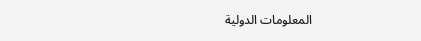المعلومات الدولية